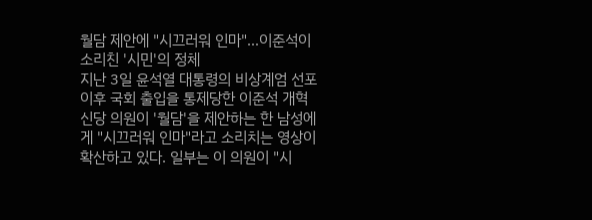월담 제안에 "시끄러워 인마"…이준석이 소리친 '시민'의 정체
지난 3일 윤석열 대통령의 비상계엄 선포 이후 국회 출입을 통제당한 이준석 개혁신당 의원이 '월담'을 제안하는 한 남성에게 "시끄러워 인마"라고 소리치는 영상이 확산하고 있다. 일부는 이 의원이 "시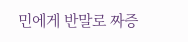민에게 반말로 짜증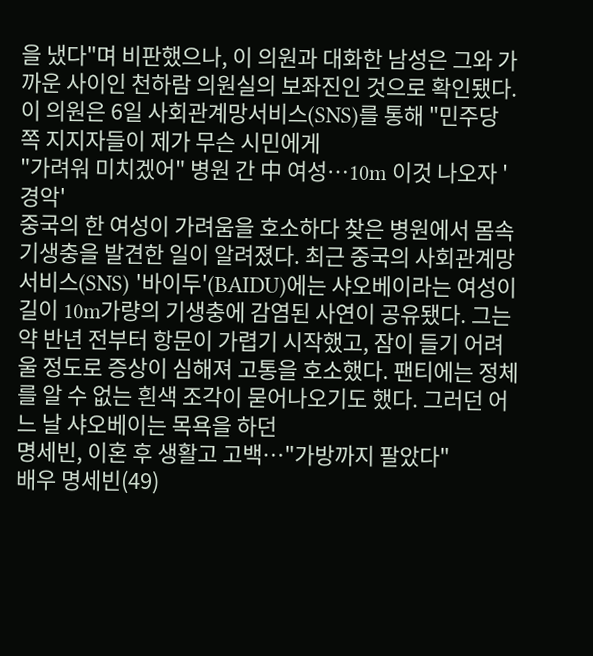을 냈다"며 비판했으나, 이 의원과 대화한 남성은 그와 가까운 사이인 천하람 의원실의 보좌진인 것으로 확인됐다. 이 의원은 6일 사회관계망서비스(SNS)를 통해 "민주당 쪽 지지자들이 제가 무슨 시민에게
"가려워 미치겠어" 병원 간 中 여성…10m 이것 나오자 '경악'
중국의 한 여성이 가려움을 호소하다 찾은 병원에서 몸속 기생충을 발견한 일이 알려졌다. 최근 중국의 사회관계망서비스(SNS) '바이두'(BAIDU)에는 샤오베이라는 여성이 길이 10m가량의 기생충에 감염된 사연이 공유됐다. 그는 약 반년 전부터 항문이 가렵기 시작했고, 잠이 들기 어려울 정도로 증상이 심해져 고통을 호소했다. 팬티에는 정체를 알 수 없는 흰색 조각이 묻어나오기도 했다. 그러던 어느 날 샤오베이는 목욕을 하던
명세빈, 이혼 후 생활고 고백…"가방까지 팔았다"
배우 명세빈(49)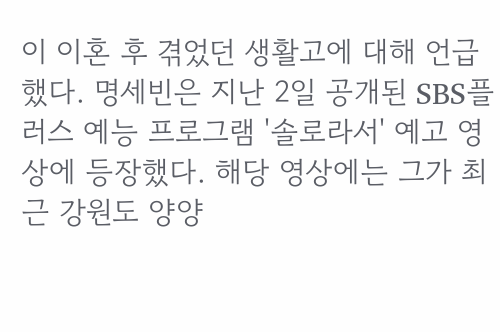이 이혼 후 겪었던 생활고에 대해 언급했다. 명세빈은 지난 2일 공개된 SBS플러스 예능 프로그램 '솔로라서' 예고 영상에 등장했다. 해당 영상에는 그가 최근 강원도 양양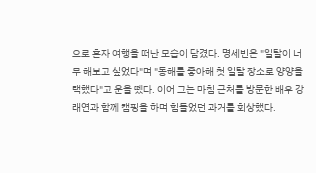으로 혼자 여행을 떠난 모습이 담겼다. 명세빈은 "일탈이 너무 해보고 싶었다"며 "동해를 좋아해 첫 일탈 장소로 양양을 택했다"고 운을 뗐다. 이어 그는 마침 근처를 방문한 배우 강래연과 함께 캠핑을 하며 힘들었던 과거를 회상했다.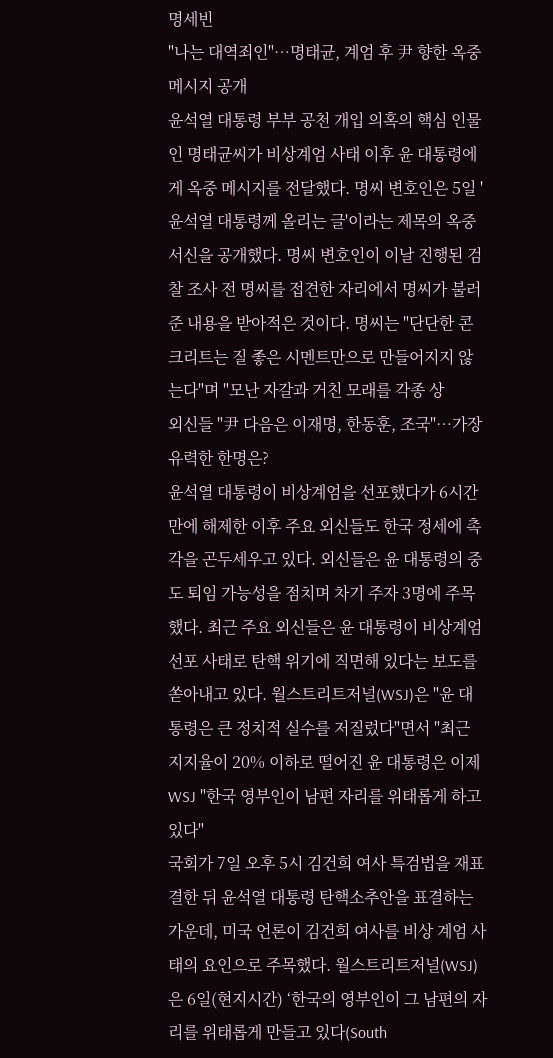명세빈
"나는 대역죄인"…명태균, 계엄 후 尹 향한 옥중 메시지 공개
윤석열 대통령 부부 공천 개입 의혹의 핵심 인물인 명태균씨가 비상계엄 사태 이후 윤 대통령에게 옥중 메시지를 전달했다. 명씨 변호인은 5일 '윤석열 대통령께 올리는 글'이라는 제목의 옥중 서신을 공개했다. 명씨 변호인이 이날 진행된 검찰 조사 전 명씨를 접견한 자리에서 명씨가 불러 준 내용을 받아적은 것이다. 명씨는 "단단한 콘크리트는 질 좋은 시멘트만으로 만들어지지 않는다"며 "모난 자갈과 거친 모래를 각종 상
외신들 "尹 다음은 이재명, 한동훈, 조국"…가장 유력한 한명은?
윤석열 대통령이 비상계엄을 선포했다가 6시간 만에 해제한 이후 주요 외신들도 한국 정세에 촉각을 곤두세우고 있다. 외신들은 윤 대통령의 중도 퇴임 가능성을 점치며 차기 주자 3명에 주목했다. 최근 주요 외신들은 윤 대통령이 비상계엄 선포 사태로 탄핵 위기에 직면해 있다는 보도를 쏟아내고 있다. 월스트리트저널(WSJ)은 "윤 대통령은 큰 정치적 실수를 저질렀다"면서 "최근 지지율이 20% 이하로 떨어진 윤 대통령은 이제
WSJ "한국 영부인이 남편 자리를 위태롭게 하고 있다"
국회가 7일 오후 5시 김건희 여사 특검법을 재표결한 뒤 윤석열 대통령 탄핵소추안을 표결하는 가운데, 미국 언론이 김건희 여사를 비상 계엄 사태의 요인으로 주목했다. 월스트리트저널(WSJ)은 6일(현지시간) ‘한국의 영부인이 그 남편의 자리를 위태롭게 만들고 있다(South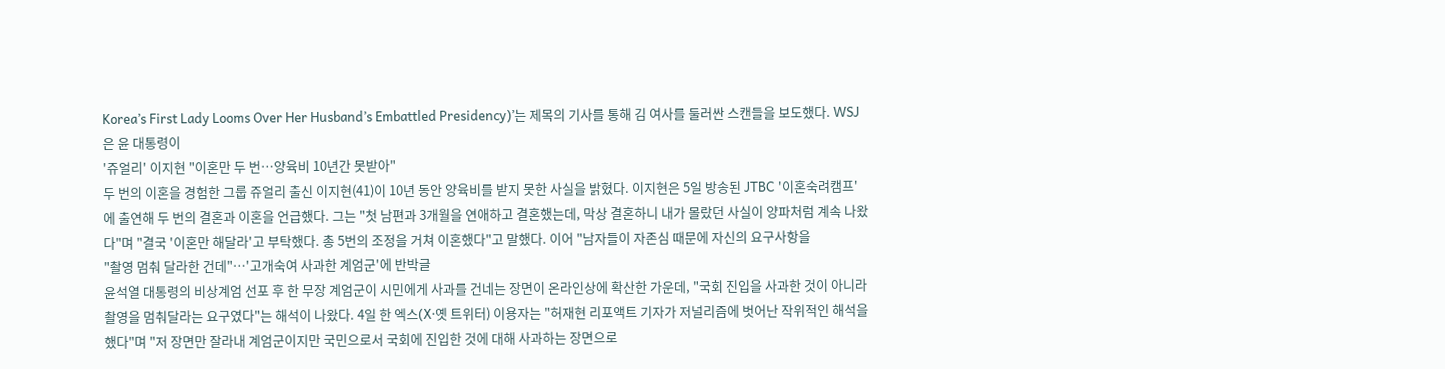Korea’s First Lady Looms Over Her Husband’s Embattled Presidency)’는 제목의 기사를 통해 김 여사를 둘러싼 스캔들을 보도했다. WSJ은 윤 대통령이
'쥬얼리' 이지현 "이혼만 두 번…양육비 10년간 못받아"
두 번의 이혼을 경험한 그룹 쥬얼리 출신 이지현(41)이 10년 동안 양육비를 받지 못한 사실을 밝혔다. 이지현은 5일 방송된 JTBC '이혼숙려캠프'에 출연해 두 번의 결혼과 이혼을 언급했다. 그는 "첫 남편과 3개월을 연애하고 결혼했는데, 막상 결혼하니 내가 몰랐던 사실이 양파처럼 계속 나왔다"며 "결국 '이혼만 해달라'고 부탁했다. 총 5번의 조정을 거쳐 이혼했다"고 말했다. 이어 "남자들이 자존심 때문에 자신의 요구사항을
"촬영 멈춰 달라한 건데"…'고개숙여 사과한 계엄군'에 반박글
윤석열 대통령의 비상계엄 선포 후 한 무장 계엄군이 시민에게 사과를 건네는 장면이 온라인상에 확산한 가운데, "국회 진입을 사과한 것이 아니라 촬영을 멈춰달라는 요구였다"는 해석이 나왔다. 4일 한 엑스(X·옛 트위터) 이용자는 "허재현 리포액트 기자가 저널리즘에 벗어난 작위적인 해석을 했다"며 "저 장면만 잘라내 계엄군이지만 국민으로서 국회에 진입한 것에 대해 사과하는 장면으로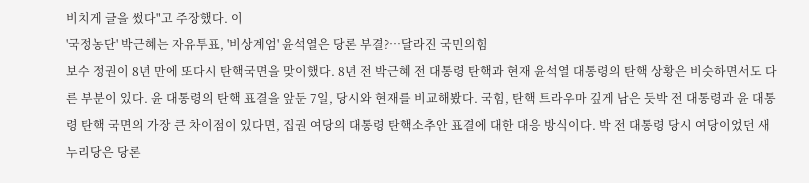비치게 글을 썼다"고 주장했다. 이
'국정농단' 박근혜는 자유투표, '비상계엄' 윤석열은 당론 부결?…달라진 국민의힘
보수 정권이 8년 만에 또다시 탄핵국면을 맞이했다. 8년 전 박근혜 전 대통령 탄핵과 현재 윤석열 대통령의 탄핵 상황은 비슷하면서도 다른 부분이 있다. 윤 대통령의 탄핵 표결을 앞둔 7일, 당시와 현재를 비교해봤다. 국힘, 탄핵 트라우마 깊게 남은 듯박 전 대통령과 윤 대통령 탄핵 국면의 가장 큰 차이점이 있다면, 집권 여당의 대통령 탄핵소추안 표결에 대한 대응 방식이다. 박 전 대통령 당시 여당이었던 새누리당은 당론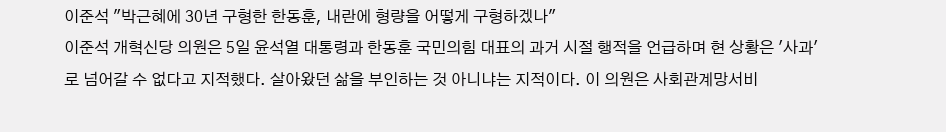이준석 "박근혜에 30년 구형한 한동훈, 내란에 형량을 어떻게 구형하겠나"
이준석 개혁신당 의원은 5일 윤석열 대통령과 한동훈 국민의힘 대표의 과거 시절 행적을 언급하며 현 상황은 '사과'로 넘어갈 수 없다고 지적했다. 살아왔던 삶을 부인하는 것 아니냐는 지적이다. 이 의원은 사회관계망서비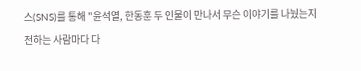스(SNS)를 통해 "윤석열, 한동훈 두 인물이 만나서 무슨 이야기를 나눴는지 전하는 사람마다 다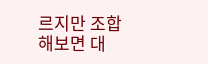르지만 조합해보면 대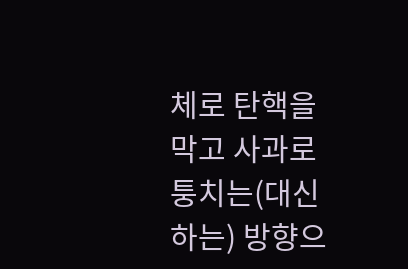체로 탄핵을 막고 사과로 퉁치는(대신하는) 방향으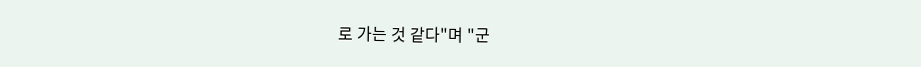로 가는 것 같다"며 "군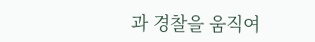과 경찰을 움직여